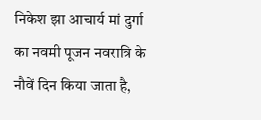निकेश झा आचार्य मां दुर्गा का नवमी पूजन नवरात्रि के नौवें दिन किया जाता है,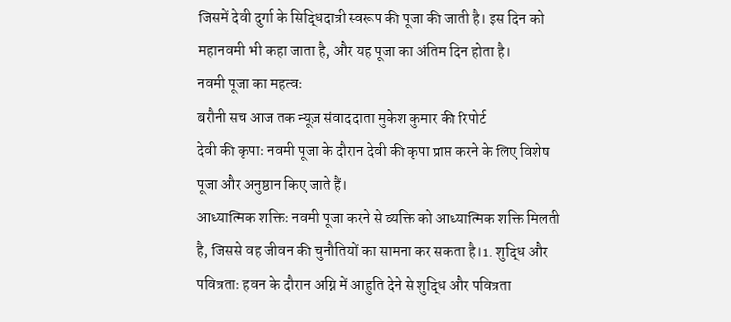जिसमें देवी दुर्गा के सिद्धिदात्री स्वरूप की पूजा की जाती है। इस दिन को महानवमी भी कहा जाता है, और यह पूजा का अंतिम दिन होता है।
नवमी पूजा का महत्वः
बरौनी सच आज तक न्यूज़ संवाददाता मुकेश कुमार की रिपोर्ट
देवी की कृपाः नवमी पूजा के दौरान देवी की कृपा प्राप्त करने के लिए विशेष पूजा और अनुष्ठान किए जाते हैं।
आध्यात्मिक शक्तिः नवमी पूजा करने से व्यक्ति को आध्यात्मिक शक्ति मिलती है, जिससे वह जीवन की चुनौतियों का सामना कर सकता है।1. शुद्धि और पवित्रताः हवन के दौरान अग्नि में आहुति देने से शुद्धि और पवित्रता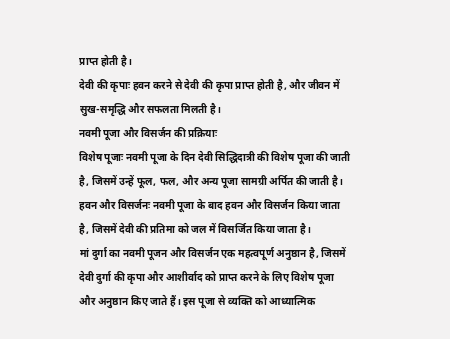प्राप्त होती है।
देवी की कृपाः हवन करने से देवी की कृपा प्राप्त होती है, और जीवन में सुख-समृद्धि और सफलता मिलती है।
नवमी पूजा और विसर्जन की प्रक्रियाः
विशेष पूजाः नवमी पूजा के दिन देवी सिद्धिदात्री की विशेष पूजा की जाती है, जिसमें उन्हें फूल, फल, और अन्य पूजा सामग्री अर्पित की जाती है।
हवन और विसर्जनः नवमी पूजा के बाद हवन और विसर्जन किया जाता है, जिसमें देवी की प्रतिमा को जल में विसर्जित किया जाता है।
मां दुर्गा का नवमी पूजन और विसर्जन एक महत्वपूर्ण अनुष्ठान है, जिसमें देवी दुर्गा की कृपा और आशीर्वाद को प्राप्त करने के लिए विशेष पूजा और अनुष्ठान किए जाते हैं। इस पूजा से व्यक्ति को आध्यात्मिक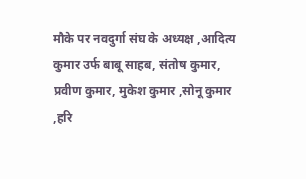मौके पर नवदुर्गा संघ के अध्यक्ष ,आदित्य कुमार उर्फ बाबू साहब, संतोष कुमार, प्रवीण कुमार, मुकेश कुमार ,सोनू कुमार ,हरि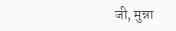जी, मुन्ना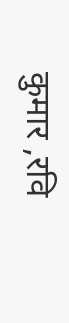कुमार ,रवि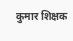कुमार शिक्षक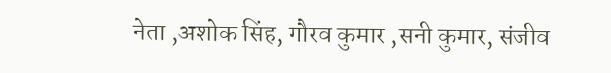नेता ,अशोक सिंह, गौरव कुमार ,सनी कुमार, संजीव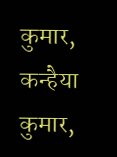कुमार, कन्हैया कुमार,